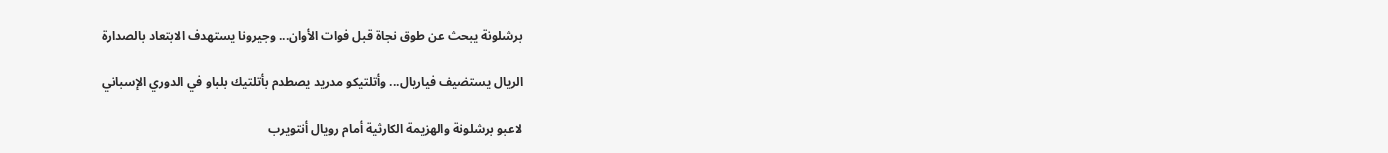برشلونة يبحث عن طوق نجاة قبل فوات الأوان... وجيرونا يستهدف الابتعاد بالصدارة

الريال يستضيف فياريال... وأتلتيكو مدريد يصطدم بأتلتيك بلباو في الدوري الإسباني

لاعبو برشلونة والهزيمة الكارثية أمام رويال أنتويرب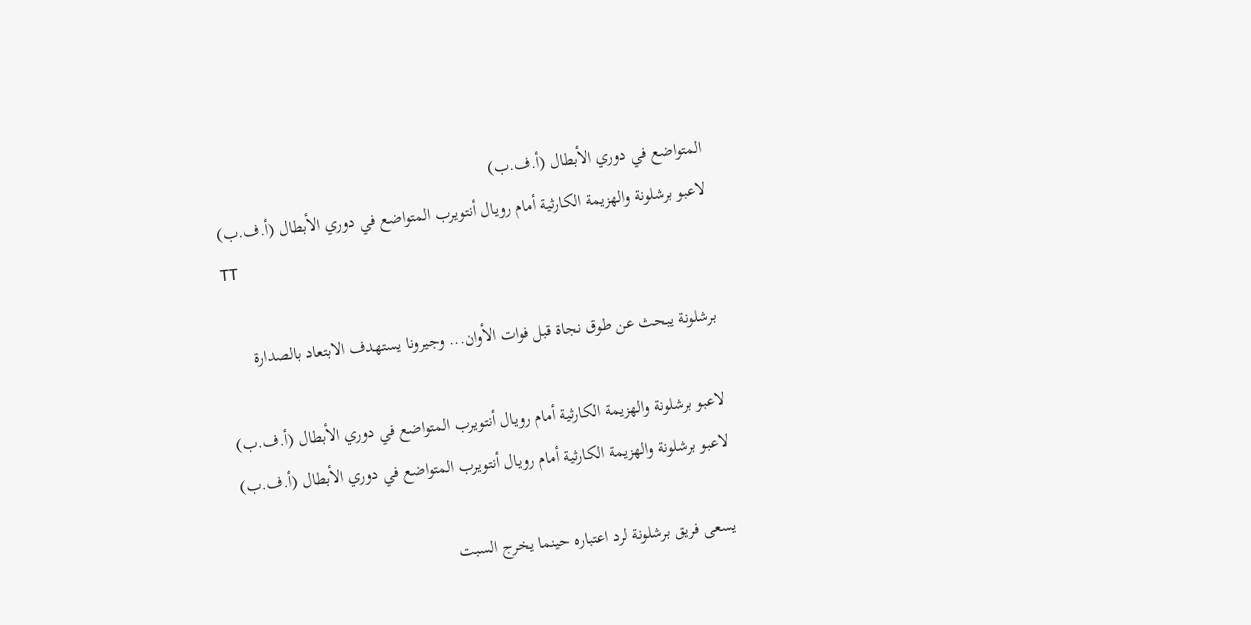المتواضع في دوري الأبطال (أ.ف.ب)
لاعبو برشلونة والهزيمة الكارثية أمام رويال أنتويرب المتواضع في دوري الأبطال (أ.ف.ب)
TT

برشلونة يبحث عن طوق نجاة قبل فوات الأوان... وجيرونا يستهدف الابتعاد بالصدارة

لاعبو برشلونة والهزيمة الكارثية أمام رويال أنتويرب المتواضع في دوري الأبطال (أ.ف.ب)
لاعبو برشلونة والهزيمة الكارثية أمام رويال أنتويرب المتواضع في دوري الأبطال (أ.ف.ب)

يسعى فريق برشلونة لرد اعتباره حينما يخرج السبت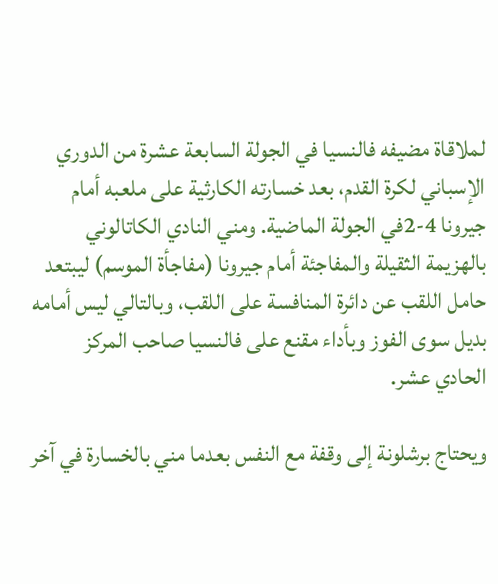لملاقاة مضيفه فالنسيا في الجولة السابعة عشرة من الدوري الإسباني لكرة القدم، بعد خسارته الكارثية على ملعبه أمام جيرونا 4-2في الجولة الماضية. ومني النادي الكاتالوني بالهزيمة الثقيلة والمفاجئة أمام جيرونا (مفاجأة الموسم) ليبتعد حامل اللقب عن دائرة المنافسة على اللقب، وبالتالي ليس أمامه بديل سوى الفوز وبأداء مقنع على فالنسيا صاحب المركز الحادي عشر.

ويحتاج برشلونة إلى وقفة مع النفس بعدما مني بالخسارة في آخر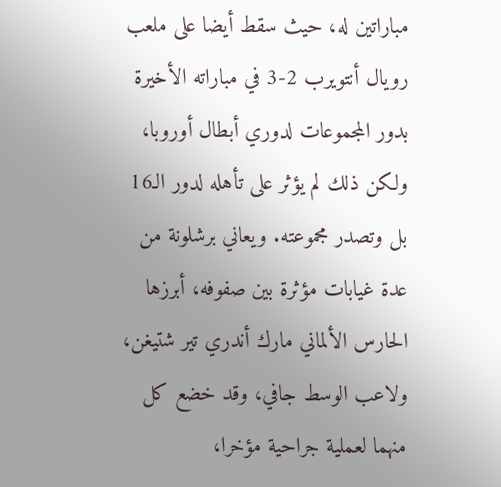مباراتين له، حيث سقط أيضا على ملعب رويال أنتويرب 2-3 في مباراته الأخيرة بدور المجموعات لدوري أبطال أوروبا، ولكن ذلك لم يؤثر على تأهله لدور الـ16 بل وتصدر مجموعته. ويعاني برشلونة من عدة غيابات مؤثرة بين صفوفه، أبرزها الحارس الألماني مارك أندري تير شتيغن، ولاعب الوسط جافي، وقد خضع كل منهما لعملية جراحية مؤخرا،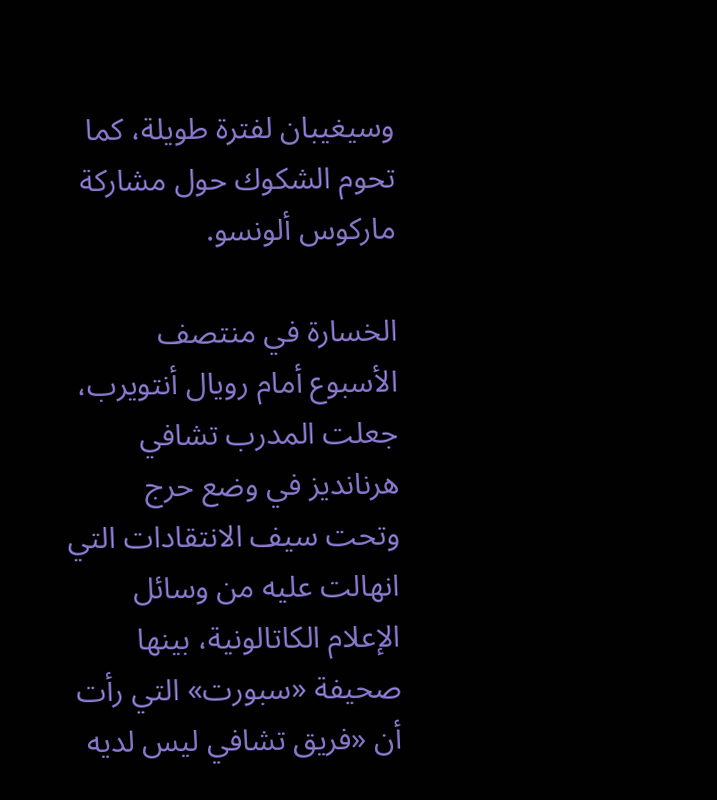وسيغيبان لفترة طويلة، كما تحوم الشكوك حول مشاركة ماركوس ألونسو.

الخسارة في منتصف الأسبوع أمام رويال أنتويرب، جعلت المدرب تشافي هرنانديز في وضع حرج وتحت سيف الانتقادات التي انهالت عليه من وسائل الإعلام الكاتالونية، بينها صحيفة «سبورت» التي رأت أن «فريق تشافي ليس لديه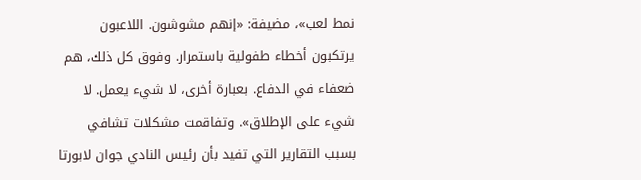نمط لعب»، مضيفة: «إنهم مشوشون. اللاعبون يرتكبون أخطاء طفولية باستمرار. وفوق كل ذلك، هم ضعفاء في الدفاع. بعبارة أخرى، لا شيء يعمل. لا شيء على الإطلاق». وتفاقمت مشكلات تشافي بسبب التقارير التي تفيد بأن رئيس النادي جوان لابورتا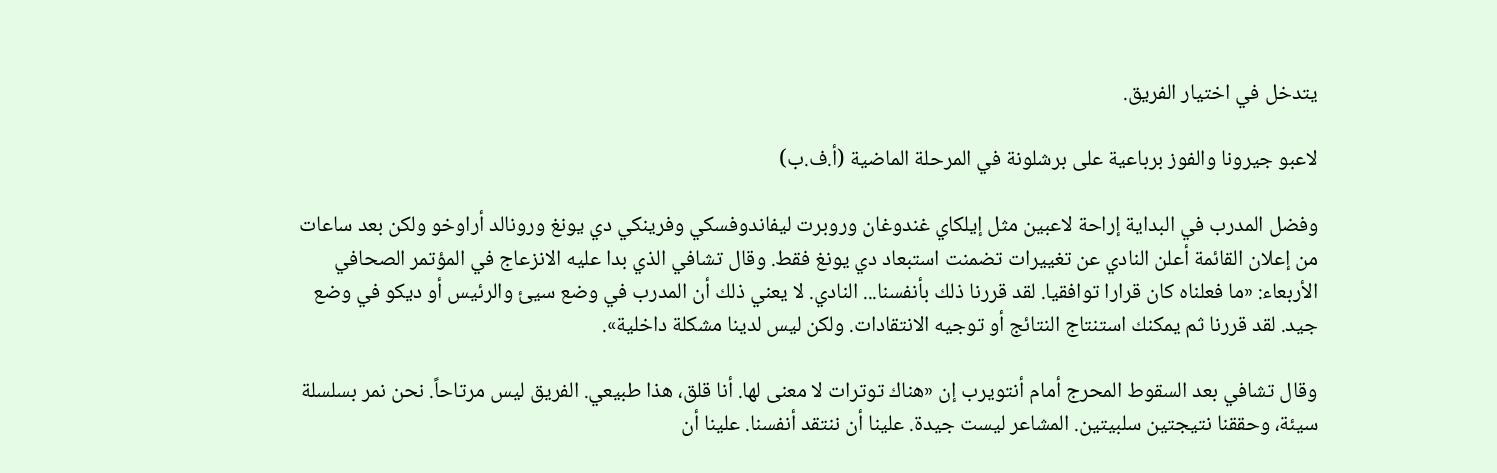يتدخل في اختيار الفريق.

لاعبو جيرونا والفوز برباعية على برشلونة في المرحلة الماضية (أ.ف.ب)

وفضل المدرب في البداية إراحة لاعبين مثل إيلكاي غندوغان وروبرت ليفاندوفسكي وفرينكي دي يونغ ورونالد أراوخو ولكن بعد ساعات من إعلان القائمة أعلن النادي عن تغييرات تضمنت استبعاد دي يونغ فقط. وقال تشافي الذي بدا عليه الانزعاج في المؤتمر الصحافي الأربعاء: «ما فعلناه كان قرارا توافقيا. لقد قررنا ذلك بأنفسنا... النادي. لا يعني ذلك أن المدرب في وضع سيئ والرئيس أو ديكو في وضع جيد. لقد قررنا ثم يمكنك استنتاج النتائج أو توجيه الانتقادات. ولكن ليس لدينا مشكلة داخلية».

وقال تشافي بعد السقوط المحرج أمام أنتويرب إن «هناك توترات لا معنى لها. أنا قلق، هذا طبيعي. الفريق ليس مرتاحاً. نحن نمر بسلسلة سيئة، وحققنا نتيجتين سلبيتين. المشاعر ليست جيدة. علينا أن ننتقد أنفسنا. علينا أن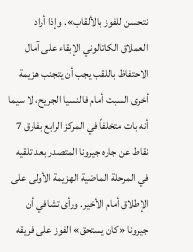نتحسن للفوز بالألقاب». وإذا أراد العملاق الكاتالوني الإبقاء على آمال الاحتفاظ باللقب يجب أن يتجنب هزيمة أخرى السبت أمام فالنسيا الجريح، لا سيما أنه بات متخلفاً في المركز الرابع بفارق 7 نقاط عن جاره جيرونا المتصدر بعد تلقيه في المرحلة الماضية الهزيمة الأولى على الإطلاق أمام الأخير. ورأى تشافي أن جيرونا «كان يستحق» الفوز على فريقه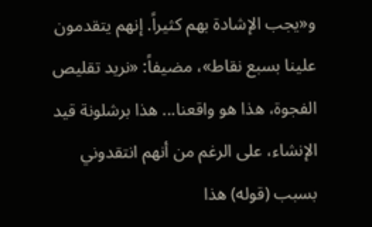و«يجب الإشادة بهم كثيراً. إنهم يتقدمون علينا بسبع نقاط»، مضيفاً: «نريد تقليص الفجوة، هذا هو واقعنا... هذا برشلونة قيد الإنشاء، على الرغم من أنهم انتقدوني بسبب (قوله) هذا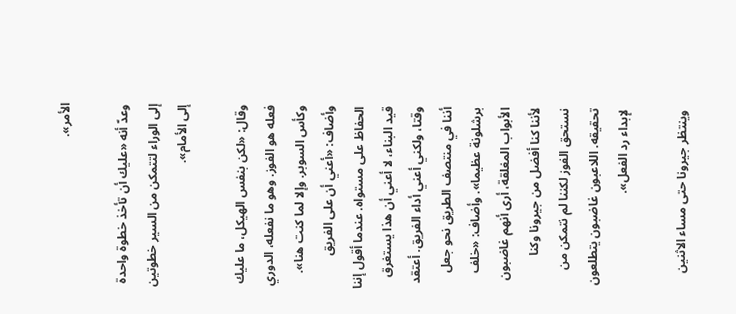الأمر».

وعدّ أنه «عليك أن تأخذ خطوة واحدة إلى الوراء لتتمكن من السير خطوتين إلى الأمام».

وقال: «لكن بنفس الهيكل، ما عليك فعله هو الفوز. وهو ما نفعله، الدوري وكأس السوبر. وإلا لما كنت هنا». وأضاف: «أعني أن على الفريق الحفاظ على مستواه. عندما أقول إننا قيد البناء، لا أعني أن هذا يستغرق وقتا، ولكني أعني أداء الفريق. أعتقد أننا في منتصف الطريق نحو جعل برشلونة عظيما». وأضاف: «خلف الأبواب المغلقة، أرى أنهم غاضبون لأننا كنا أفضل من جيرونا وكنا نستحق الفوز لكننا لم نتمكن من تحقيقه. اللاعبون غاضبون يتطلعون لإبداء رد الفعل».

وينتظر جيرونا حتى مساء الاثنين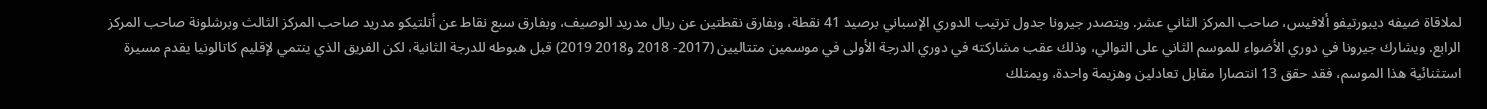لملاقاة ضيفه ديبورتيفو ألافيس، صاحب المركز الثاني عشر. ويتصدر جيرونا جدول ترتيب الدوري الإسباني برصيد 41 نقطة، وبفارق نقطتين عن ريال مدريد الوصيف، وبفارق سبع نقاط عن أتلتيكو مدريد صاحب المركز الثالث وبرشلونة صاحب المركز الرابع. ويشارك جيرونا في دوري الأضواء للموسم الثاني على التوالي، وذلك عقب مشاركته في دوري الدرجة الأولى في موسمين متتاليين (2017- 2018 و2018 2019) قبل هبوطه للدرجة الثانية، لكن الفريق الذي ينتمي لإقليم كاتالونيا يقدم مسيرة استثنائية هذا الموسم، فقد حقق 13 انتصارا مقابل تعادلين وهزيمة واحدة، ويمتلك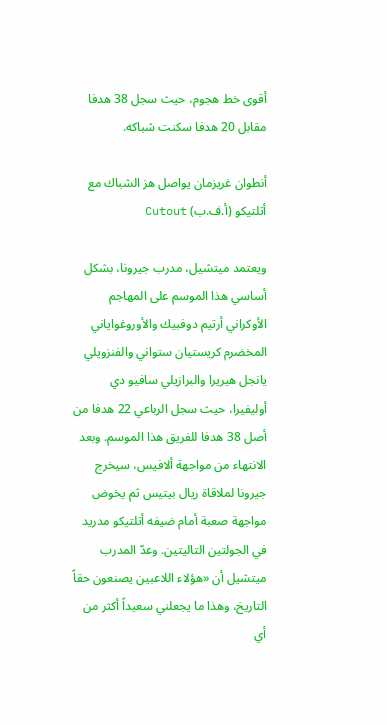أقوى خط هجوم، حيث سجل 38 هدفا مقابل 20 هدفا سكنت شباكه.

أنطوان غريزمان يواصل هز الشباك مع أتلتيكو (أ.ف.ب) Cutout

ويعتمد ميتشيل، مدرب جيرونا، بشكل أساسي هذا الموسم على المهاجم الأوكراني أرتيم دوفبيك والأوروغواياني المخضرم كريستيان ستواني والفنزويلي يانجل هيريرا والبرازيلي سافيو دي أوليفيرا، حيث سجل الرباعي 22 هدفا من أصل 38 هدفا للفريق هذا الموسم. وبعد الانتهاء من مواجهة ألافيس، سيخرج جيرونا لملاقاة ريال بيتيس ثم يخوض مواجهة صعبة أمام ضيفه أتلتيكو مدريد في الجولتين التاليتين. وعدّ المدرب ميتشيل أن «هؤلاء اللاعبين يصنعون حقاً التاريخ، وهذا ما يجعلني سعيداً أكثر من أي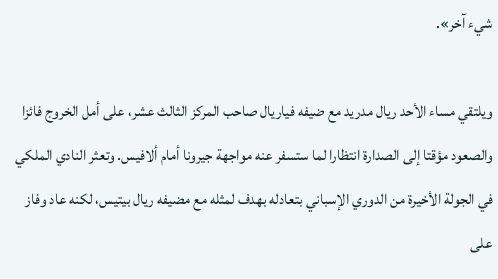شيء آخر».

ويلتقي مساء الأحد ريال مدريد مع ضيفه فياريال صاحب المركز الثالث عشر، على أمل الخروج فائزا والصعود مؤقتا إلى الصدارة انتظارا لما ستسفر عنه مواجهة جيرونا أمام ألافيس. وتعثر النادي الملكي في الجولة الأخيرة من الدوري الإسباني بتعادله بهدف لمثله مع مضيفه ريال بيتيس، لكنه عاد وفاز على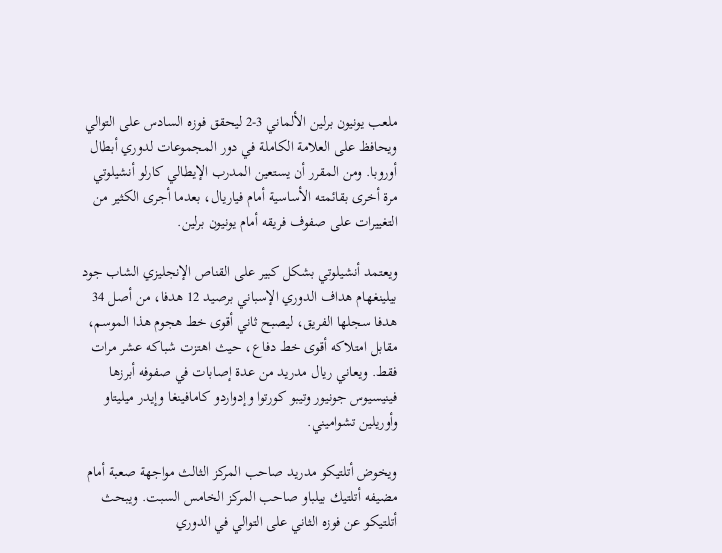ملعب يونيون برلين الألماني 3-2 ليحقق فوزه السادس على التوالي ويحافظ على العلامة الكاملة في دور المجموعات لدوري أبطال أوروبا. ومن المقرر أن يستعين المدرب الإيطالي كارلو أنشيلوتي مرة أخرى بقائمته الأساسية أمام فياريال، بعدما أجرى الكثير من التغييرات على صفوف فريقه أمام يونيون برلين.

ويعتمد أنشيلوتي بشكل كبير على القناص الإنجليزي الشاب جود بيلينغهام هداف الدوري الإسباني برصيد 12 هدفا، من أصل 34 هدفا سجلها الفريق، ليصبح ثاني أقوى خط هجوم هذا الموسم، مقابل امتلاكه أقوى خط دفاع، حيث اهتزت شباكه عشر مرات فقط. ويعاني ريال مدريد من عدة إصابات في صفوفه أبرزها فينيسيوس جونيور وتيبو كورتوا وإدواردو كامافينغا وإيدر ميليتاو وأوريلين تشواميني.

ويخوض أتلتيكو مدريد صاحب المركز الثالث مواجهة صعبة أمام مضيفه أتلتيك بيلباو صاحب المركز الخامس السبت. ويبحث أتلتيكو عن فوزه الثاني على التوالي في الدوري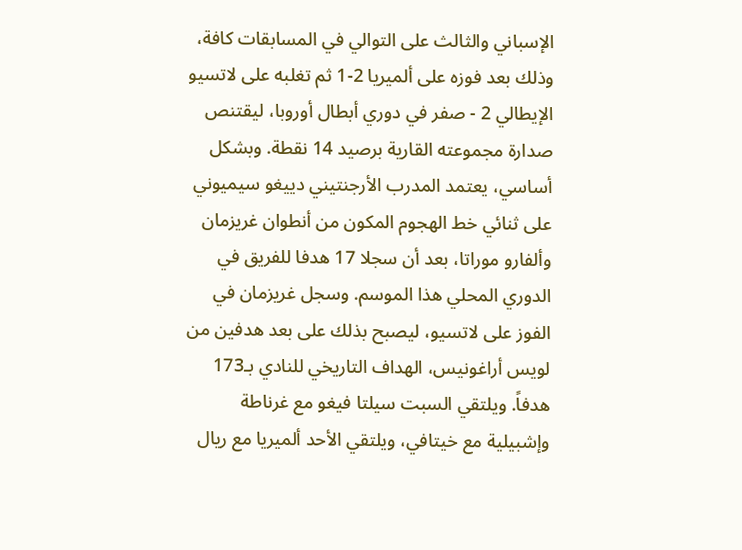الإسباني والثالث على التوالي في المسابقات كافة، وذلك بعد فوزه على ألميريا 2-1 ثم تغلبه على لاتسيو الإيطالي 2 - صفر في دوري أبطال أوروبا، ليقتنص صدارة مجموعته القارية برصيد 14 نقطة. وبشكل أساسي، يعتمد المدرب الأرجنتيني دييغو سيميوني على ثنائي خط الهجوم المكون من أنطوان غريزمان وألفارو موراتا، بعد أن سجلا 17 هدفا للفريق في الدوري المحلي هذا الموسم. وسجل غريزمان في الفوز على لاتسيو، ليصبح بذلك على بعد هدفين من لويس أراغونيس، الهداف التاريخي للنادي بـ173 هدفاً. ويلتقي السبت سيلتا فيغو مع غرناطة وإشبيلية مع خيتافي، ويلتقي الأحد ألميريا مع ريال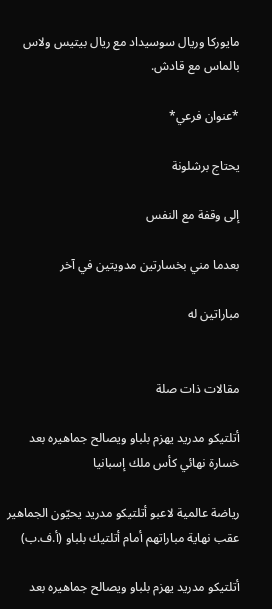مايوركا وريال سوسيداد مع ريال بيتيس ولاس بالماس مع قادش.

*عنوان فرعي*

يحتاج برشلونة

إلى وقفة مع النفس

بعدما مني بخسارتين مدويتين في آخر

مباراتين له


مقالات ذات صلة

أتلتيكو مدريد يهزم بلباو ويصالح جماهيره بعد خسارة نهائي كأس ملك إسبانيا

رياضة عالمية لاعبو أتلتيكو مدريد يحيّون الجماهير عقب نهاية مباراتهم أمام أتلتيك بلباو (أ.ف.ب)

أتلتيكو مدريد يهزم بلباو ويصالح جماهيره بعد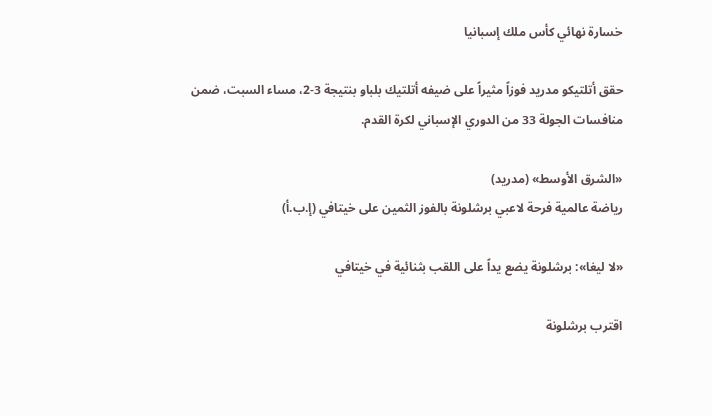خسارة نهائي كأس ملك إسبانيا

حقق أتلتيكو مدريد فوزاً مثيراً على ضيفه أتلتيك بلباو بنتيجة 3-2، مساء السبت، ضمن منافسات الجولة 33 من الدوري الإسباني لكرة القدم.

«الشرق الأوسط» (مدريد)
رياضة عالمية فرحة لاعبي برشلونة بالفوز الثمين على خيتافي (إ.ب.أ)

«لا ليغا»: برشلونة يضع يداً على اللقب بثنائية في خيتافي

اقترب برشلونة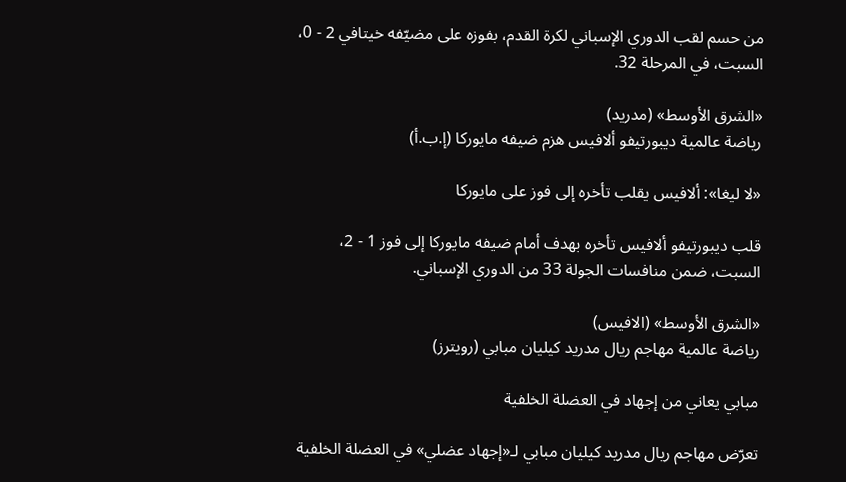من حسم لقب الدوري الإسباني لكرة القدم، بفوزه على مضيّفه خيتافي 2 - 0، السبت، في المرحلة 32.

«الشرق الأوسط» (مدريد)
رياضة عالمية ديبورتيفو ألافيس هزم ضيفه مايوركا (إ.ب.أ)

«لا ليغا»: ألافيس يقلب تأخره إلى فوز على مايوركا

قلب ديبورتيفو ألافيس تأخره بهدف أمام ضيفه مايوركا إلى فوز 1 - 2، السبت، ضمن منافسات الجولة 33 من الدوري الإسباني.

«الشرق الأوسط» (الافيس)
رياضة عالمية مهاجم ريال مدريد كيليان مبابي (رويترز)

مبابي يعاني من إجهاد في العضلة الخلفية

تعرّض مهاجم ريال مدريد كيليان مبابي لـ«إجهاد عضلي» في العضلة الخلفية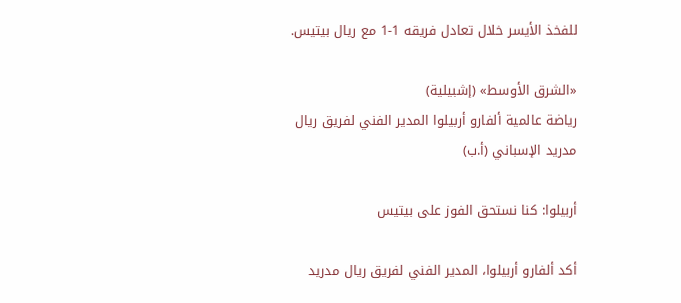للفخذ الأيسر خلال تعادل فريقه 1-1 مع ريال بيتيس.

«الشرق الأوسط» (إشبيلية)
رياضة عالمية ألفارو أربيلوا المدير الفني لفريق ريال مدريد الإسباني (أ.ب)

أربيلوا: كنا نستحق الفوز على بيتيس

أكد ألفارو أربيلوا، المدير الفني لفريق ريال مدريد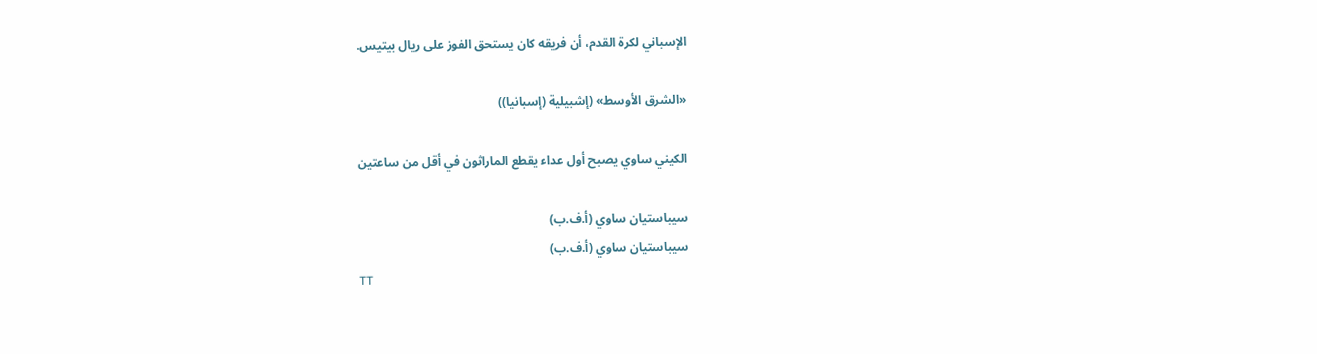الإسباني لكرة القدم، أن فريقه كان يستحق الفوز على ريال بيتيس.

«الشرق الأوسط» (إشبيلية (إسبانيا))

الكيني ساوي يصبح أول عداء يقطع الماراثون في أقل من ساعتين

سيباستيان ساوي (أ.ف.ب)
سيباستيان ساوي (أ.ف.ب)
TT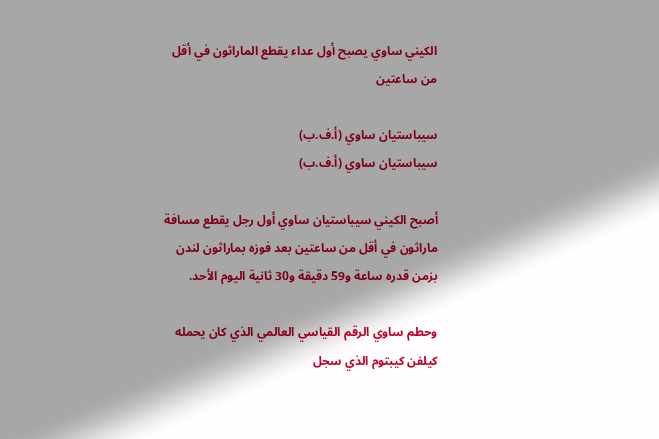الكيني ساوي يصبح أول عداء يقطع الماراثون في أقل من ساعتين

سيباستيان ساوي (أ.ف.ب)
سيباستيان ساوي (أ.ف.ب)

أصبح الكيني سيباستيان ساوي أول رجل يقطع مسافة ماراثون في أقل من ساعتين بعد فوزه بماراثون لندن بزمن قدره ساعة و59 دقيقة و30 ثانية اليوم الأحد.

وحطم ساوي الرقم القياسي العالمي الذي كان يحمله كيلفن كيبتوم الذي سجل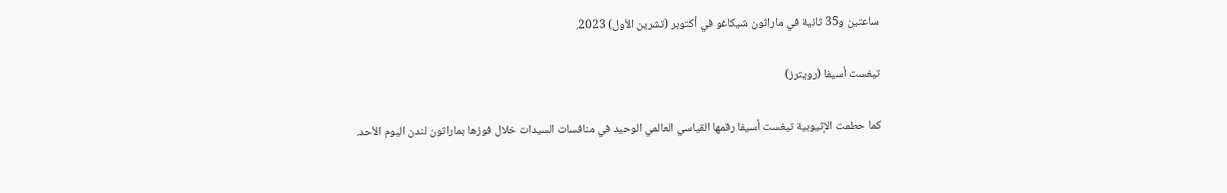ساعتين و35 ثانية في ماراثون شيكاغو في أكتوبر (تشرين الأول) 2023.

تيغست أسيفا (رويترز)

كما حطمت الإثيوبية تيغست أسيفا رقمها القياسي العالمي الوحيد في منافسات السيدات خلال فوزها ‌بماراثون ‌لندن اليوم ‌الأحد.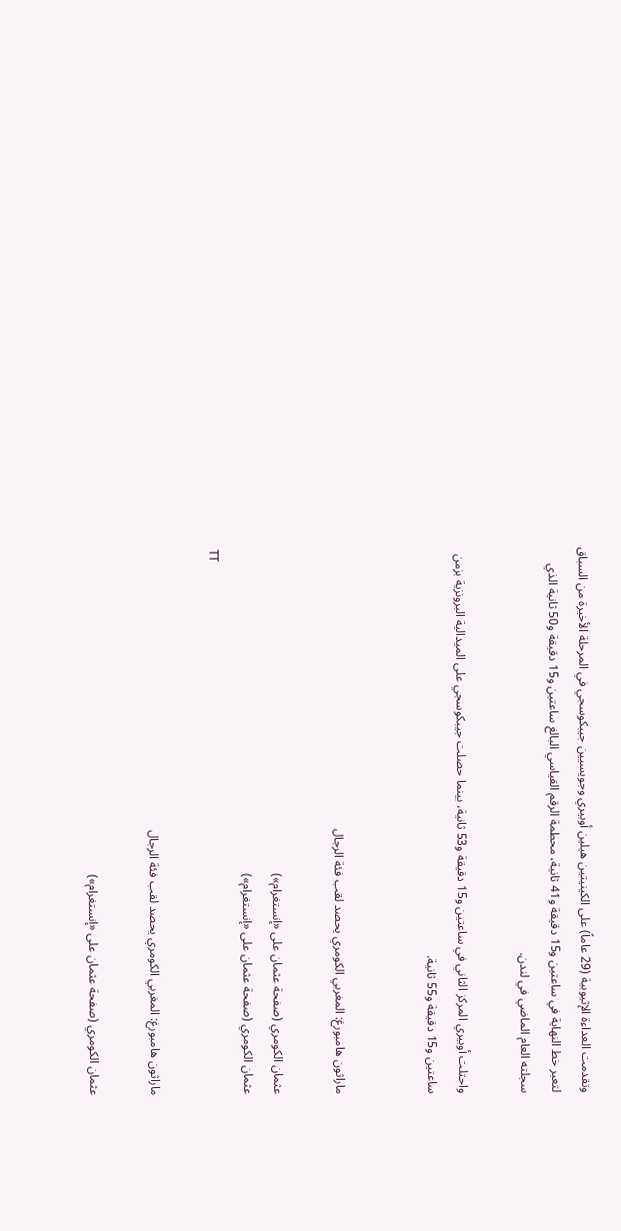وتقدمت العداءة الإثيوبية (29 عاماً) على الكينيتين هيلين أوبيري وجويسيين جيبكوسجي في المرحلة الأخيرة من السباق لتعبر خط النهاية ‌في ‌ساعتين و15 دقيقة ‌و41 ثانية، محطمة الرقم القياسي البالغ ساعتين و15 دقيقة و50 ثانية ‌الذي سجلته العام الماضي في لندن.

واحتلت أوبيري المركز الثاني في ساعتين و15 دقيقة و53 ثانية، بينما حصلت جيبكوسجي على الميدالية البرونزية بزمن ساعتين و15 دقيقة و55 ثانية.


ماراثون هامبورغ: المغربي الكومري يحصد لقب فئة الرجال

عثمان الكومري (صفحة عثمان على «إنستغرام»)
عثمان الكومري (صفحة عثمان على «إنستغرام»)
TT

ماراثون هامبورغ: المغربي الكومري يحصد لقب فئة الرجال

عثمان الكومري (صفحة عثمان على «إنستغرام»)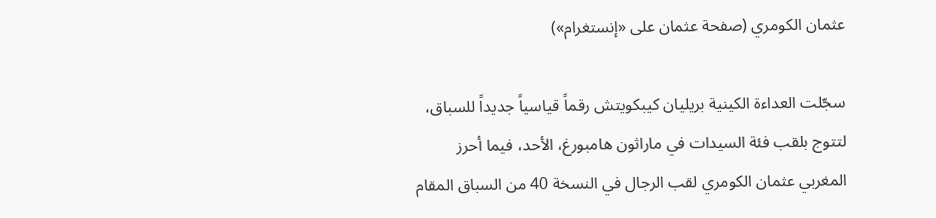عثمان الكومري (صفحة عثمان على «إنستغرام»)

سجّلت العداءة الكينية بريليان كيبكويتش رقماً قياسياً جديداً للسباق، لتتوج بلقب فئة السيدات في ماراثون هامبورغ، الأحد، فيما أحرز المغربي عثمان الكومري لقب الرجال في النسخة 40 من السباق المقام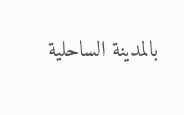بالمدينة الساحلية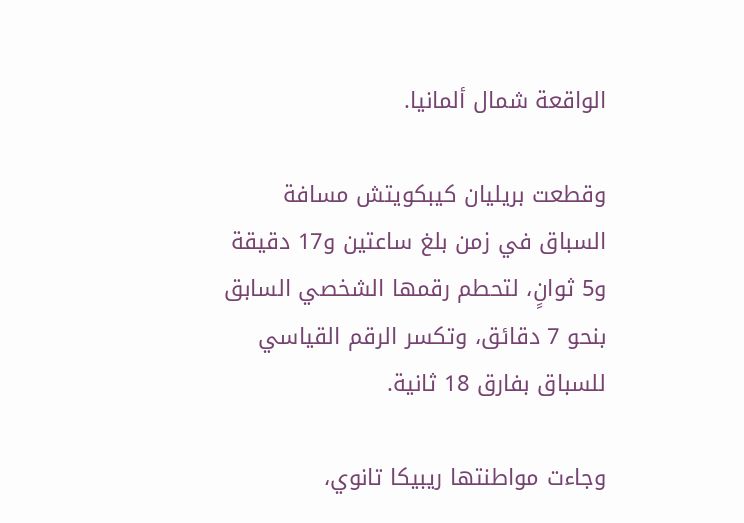الواقعة شمال ألمانيا.

وقطعت بريليان كيبكويتش مسافة السباق في زمن بلغ ساعتين و17 دقيقة و5 ثوانٍ، لتحطم رقمها الشخصي السابق بنحو 7 دقائق، وتكسر الرقم القياسي للسباق بفارق 18 ثانية.

وجاءت مواطنتها ريبيكا تانوي،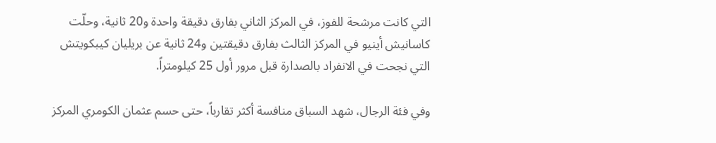التي كانت مرشحة للفوز، في المركز الثاني بفارق دقيقة واحدة و20 ثانية، وحلّت كاسانيش أينيو في المركز الثالث بفارق دقيقتين و24 ثانية عن بريليان كيبكويتش التي نجحت في الانفراد بالصدارة قبل مرور أول 25 كيلومتراً.

وفي فئة الرجال، شهد السباق منافسة أكثر تقارباً، حتى حسم عثمان الكومري المركز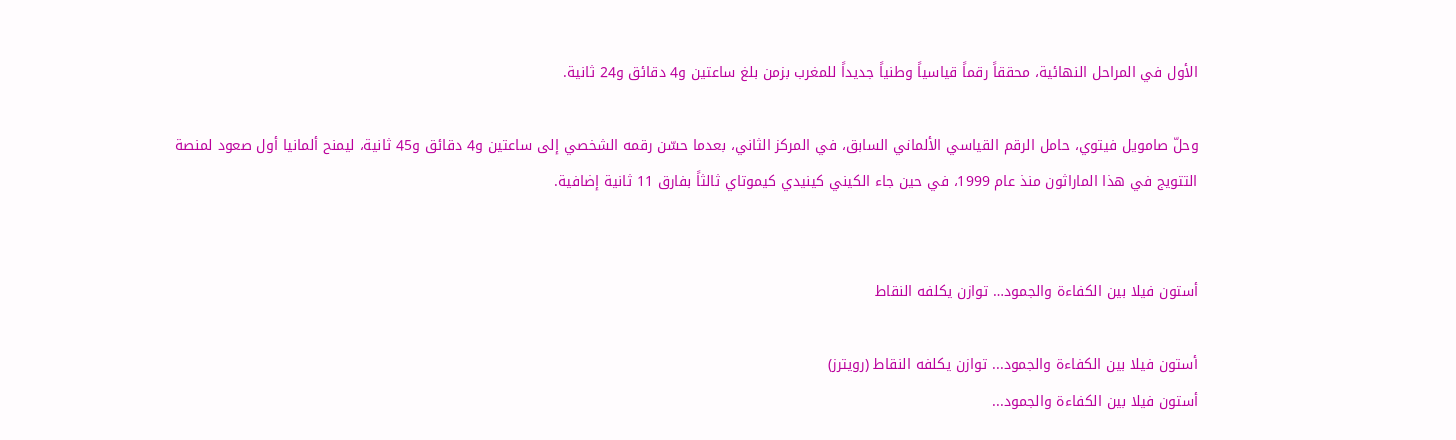الأول في المراحل النهائية، محققاً رقماً قياسياً وطنياً جديداً للمغرب بزمن بلغ ساعتين و4 دقائق و24 ثانية.

وحلّ صامويل فيتوي، حامل الرقم القياسي الألماني السابق، في المركز الثاني، بعدما حسّن رقمه الشخصي إلى ساعتين و4 دقائق و45 ثانية، ليمنح ألمانيا أول صعود لمنصة التتويج في هذا الماراثون منذ عام 1999، في حين جاء الكيني كينيدي كيموتاي ثالثاً بفارق 11 ثانية إضافية.


أستون فيلا بين الكفاءة والجمود… توازن يكلفه النقاط

أستون فيلا بين الكفاءة والجمود... توازن يكلفه النقاط (رويترز)
أستون فيلا بين الكفاءة والجمود...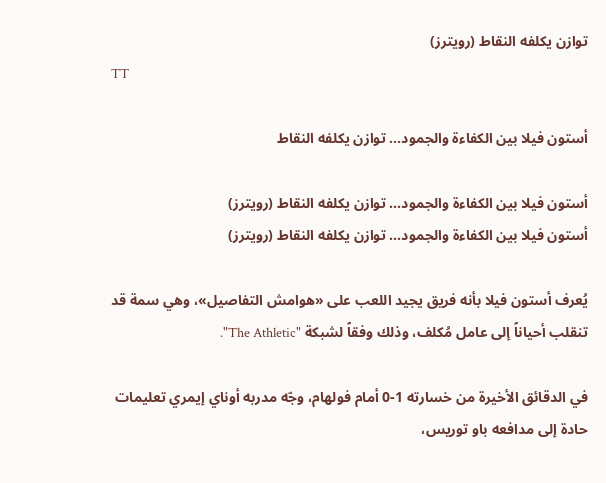توازن يكلفه النقاط (رويترز)
TT

أستون فيلا بين الكفاءة والجمود… توازن يكلفه النقاط

أستون فيلا بين الكفاءة والجمود... توازن يكلفه النقاط (رويترز)
أستون فيلا بين الكفاءة والجمود... توازن يكلفه النقاط (رويترز)

يُعرف أستون فيلا بأنه فريق يجيد اللعب على «هوامش التفاصيل»، وهي سمة قد تنقلب أحياناً إلى عامل مُكلف، وذلك وفقاً لشبكة "The Athletic".

في الدقائق الأخيرة من خسارته 1-0 أمام فولهام، وجّه مدربه أوناي إيمري تعليمات حادة إلى مدافعه باو توريس،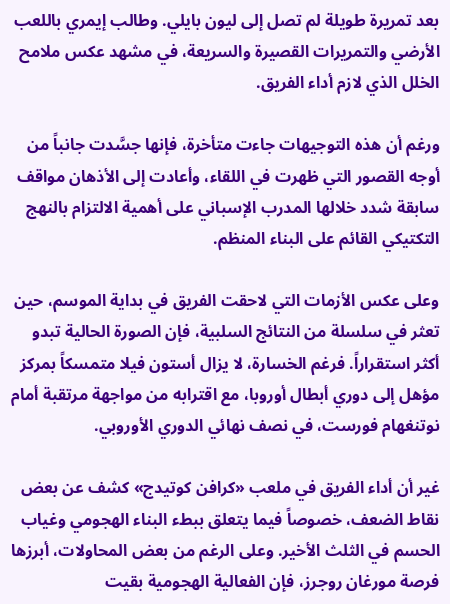بعد تمريرة طويلة لم تصل إلى ليون بايلي. وطالب إيمري باللعب الأرضي والتمريرات القصيرة والسريعة، في مشهد عكس ملامح الخلل الذي لازم أداء الفريق.

ورغم أن هذه التوجيهات جاءت متأخرة، فإنها جسَّدت جانباً من أوجه القصور التي ظهرت في اللقاء، وأعادت إلى الأذهان مواقف سابقة شدد خلالها المدرب الإسباني على أهمية الالتزام بالنهج التكتيكي القائم على البناء المنظم.

وعلى عكس الأزمات التي لاحقت الفريق في بداية الموسم، حين تعثر في سلسلة من النتائج السلبية، فإن الصورة الحالية تبدو أكثر استقراراً. فرغم الخسارة، لا يزال أستون فيلا متمسكاً بمركز مؤهل إلى دوري أبطال أوروبا، مع اقترابه من مواجهة مرتقبة أمام نوتنغهام فورست، في نصف نهائي الدوري الأوروبي.

غير أن أداء الفريق في ملعب «كرافن كوتيدج» كشف عن بعض نقاط الضعف، خصوصاً فيما يتعلق ببطء البناء الهجومي وغياب الحسم في الثلث الأخير. وعلى الرغم من بعض المحاولات، أبرزها فرصة مورغان روجرز، فإن الفعالية الهجومية بقيت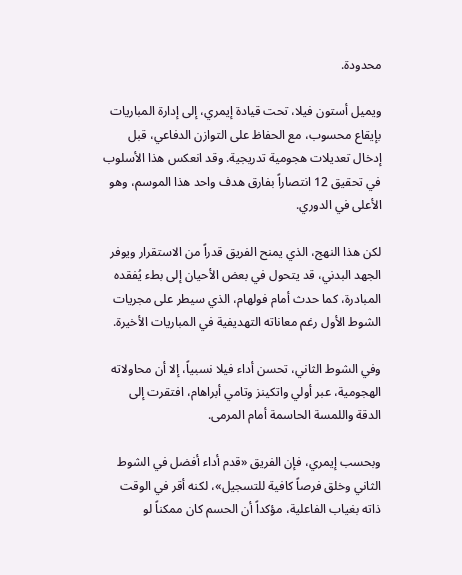محدودة.

ويميل أستون فيلا، تحت قيادة إيمري، إلى إدارة المباريات بإيقاع محسوب، مع الحفاظ على التوازن الدفاعي، قبل إدخال تعديلات هجومية تدريجية. وقد انعكس هذا الأسلوب في تحقيق 12 انتصاراً بفارق هدف واحد هذا الموسم، وهو الأعلى في الدوري.

لكن هذا النهج، الذي يمنح الفريق قدراً من الاستقرار ويوفر الجهد البدني، قد يتحول في بعض الأحيان إلى بطء يُفقده المبادرة، كما حدث أمام فولهام، الذي سيطر على مجريات الشوط الأول رغم معاناته التهديفية في المباريات الأخيرة.

وفي الشوط الثاني، تحسن أداء فيلا نسبياً، إلا أن محاولاته الهجومية، عبر أولي واتكينز وتامي أبراهام، افتقرت إلى الدقة واللمسة الحاسمة أمام المرمى.

وبحسب إيمري، فإن الفريق «قدم أداء أفضل في الشوط الثاني وخلق فرصاً كافية للتسجيل»، لكنه أقر في الوقت ذاته بغياب الفاعلية، مؤكداً أن الحسم كان ممكناً لو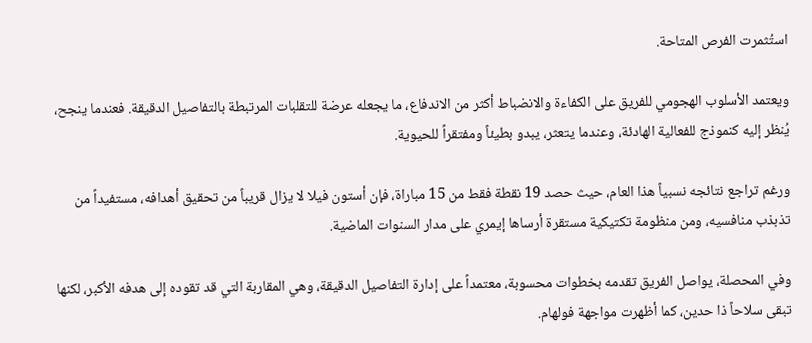استُثمرت الفرص المتاحة.

ويعتمد الأسلوب الهجومي للفريق على الكفاءة والانضباط أكثر من الاندفاع، ما يجعله عرضة للتقلبات المرتبطة بالتفاصيل الدقيقة. فعندما ينجح، يُنظر إليه كنموذج للفعالية الهادئة، وعندما يتعثر، يبدو بطيئاً ومفتقراً للحيوية.

ورغم تراجع نتائجه نسبياً هذا العام، حيث حصد 19 نقطة فقط من 15 مباراة، فإن أستون فيلا لا يزال قريباً من تحقيق أهدافه، مستفيداً من تذبذب منافسيه، ومن منظومة تكتيكية مستقرة أرساها إيمري على مدار السنوات الماضية.

وفي المحصلة، يواصل الفريق تقدمه بخطوات محسوبة، معتمداً على إدارة التفاصيل الدقيقة، وهي المقاربة التي قد تقوده إلى هدفه الأكبر، لكنها تبقى سلاحاً ذا حدين، كما أظهرت مواجهة فولهام.